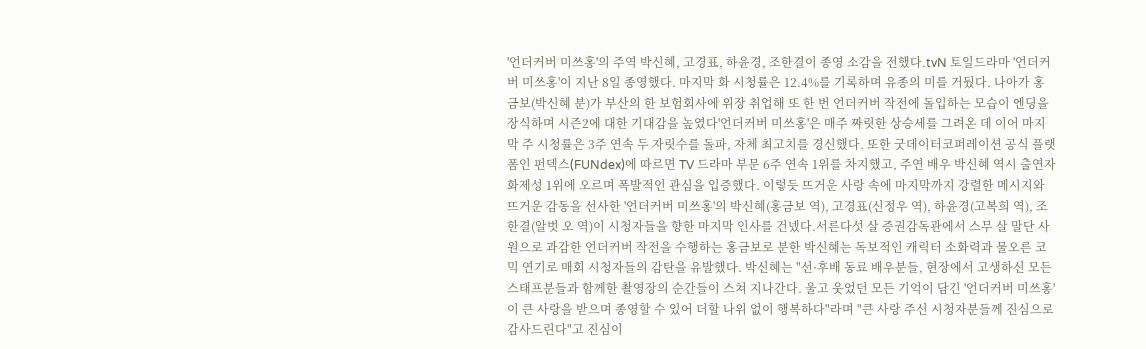'언더커버 미쓰홍'의 주역 박신혜, 고경표, 하윤경, 조한결이 종영 소감을 전했다.tvN 토일드라마 '언더커버 미쓰홍'이 지난 8일 종영했다. 마지막 화 시청률은 12.4%를 기록하며 유종의 미를 거뒀다. 나아가 홍금보(박신혜 분)가 부산의 한 보험회사에 위장 취업해 또 한 번 언더커버 작전에 돌입하는 모습이 엔딩을 장식하며 시즌2에 대한 기대감을 높였다'언더커버 미쓰홍'은 매주 짜릿한 상승세를 그려온 데 이어 마지막 주 시청률은 3주 연속 두 자릿수를 돌파, 자체 최고치를 경신했다. 또한 굿데이터코퍼레이션 공식 플랫폼인 펀덱스(FUNdex)에 따르면 TV 드라마 부문 6주 연속 1위를 차지했고, 주연 배우 박신혜 역시 출연자 화제성 1위에 오르며 폭발적인 관심을 입증했다. 이렇듯 뜨거운 사랑 속에 마지막까지 강렬한 메시지와 뜨거운 감동을 선사한 '언더커버 미쓰홍'의 박신혜(홍금보 역), 고경표(신정우 역), 하윤경(고복희 역), 조한결(알벗 오 역)이 시청자들을 향한 마지막 인사를 건넸다.서른다섯 살 증권감독관에서 스무 살 말단 사원으로 과감한 언더커버 작전을 수행하는 홍금보로 분한 박신혜는 독보적인 캐릭터 소화력과 물오른 코믹 연기로 매회 시청자들의 감탄을 유발했다. 박신혜는 "선·후배 동료 배우분들, 현장에서 고생하신 모든 스태프분들과 함께한 촬영장의 순간들이 스쳐 지나간다. 울고 웃었던 모든 기억이 담긴 '언더커버 미쓰홍'이 큰 사랑을 받으며 종영할 수 있어 더할 나위 없이 행복하다"라며 "큰 사랑 주신 시청자분들께 진심으로 감사드린다"고 진심이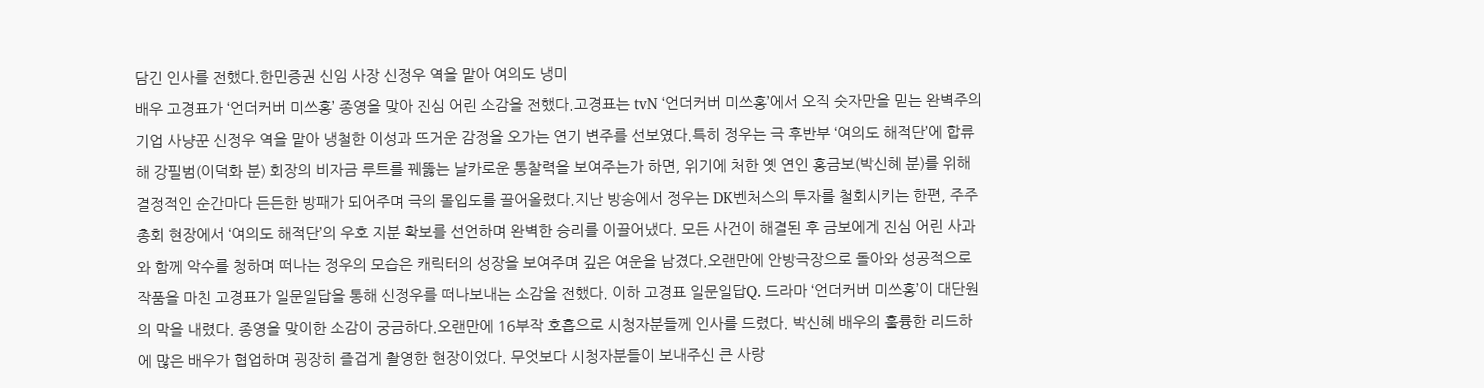담긴 인사를 전했다.한민증권 신임 사장 신정우 역을 맡아 여의도 냉미
배우 고경표가 ‘언더커버 미쓰홍’ 종영을 맞아 진심 어린 소감을 전했다.고경표는 tvN ‘언더커버 미쓰홍’에서 오직 숫자만을 믿는 완벽주의 기업 사냥꾼 신정우 역을 맡아 냉철한 이성과 뜨거운 감정을 오가는 연기 변주를 선보였다.특히 정우는 극 후반부 ‘여의도 해적단’에 합류해 강필범(이덕화 분) 회장의 비자금 루트를 꿰뚫는 날카로운 통찰력을 보여주는가 하면, 위기에 처한 옛 연인 홍금보(박신혜 분)를 위해 결정적인 순간마다 든든한 방패가 되어주며 극의 몰입도를 끌어올렸다.지난 방송에서 정우는 DK벤처스의 투자를 철회시키는 한편, 주주총회 현장에서 ‘여의도 해적단’의 우호 지분 확보를 선언하며 완벽한 승리를 이끌어냈다. 모든 사건이 해결된 후 금보에게 진심 어린 사과와 함께 악수를 청하며 떠나는 정우의 모습은 캐릭터의 성장을 보여주며 깊은 여운을 남겼다.오랜만에 안방극장으로 돌아와 성공적으로 작품을 마친 고경표가 일문일답을 통해 신정우를 떠나보내는 소감을 전했다. 이하 고경표 일문일답Q. 드라마 ‘언더커버 미쓰홍’이 대단원의 막을 내렸다. 종영을 맞이한 소감이 궁금하다.오랜만에 16부작 호흡으로 시청자분들께 인사를 드렸다. 박신혜 배우의 훌륭한 리드하에 많은 배우가 협업하며 굉장히 즐겁게 촬영한 현장이었다. 무엇보다 시청자분들이 보내주신 큰 사랑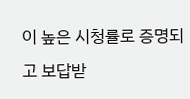이 높은 시청률로 증명되고 보답받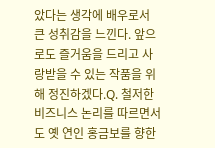았다는 생각에 배우로서 큰 성취감을 느낀다. 앞으로도 즐거움을 드리고 사랑받을 수 있는 작품을 위해 정진하겠다.Q. 철저한 비즈니스 논리를 따르면서도 옛 연인 홍금보를 향한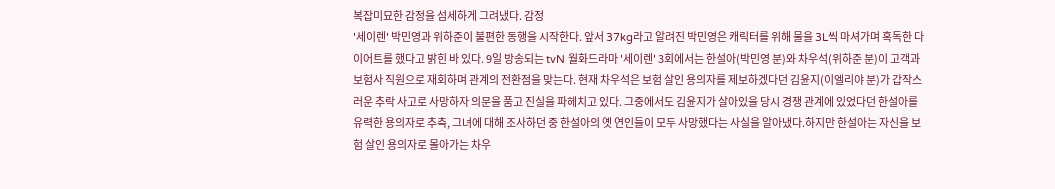복잡미묘한 감정을 섬세하게 그려냈다. 감정
'세이렌' 박민영과 위하준이 불편한 동행을 시작한다. 앞서 37kg라고 알려진 박민영은 캐릭터를 위해 물을 3L씩 마셔가며 혹독한 다이어트를 했다고 밝힌 바 있다. 9일 방송되는 tvN 월화드라마 '세이렌' 3회에서는 한설아(박민영 분)와 차우석(위하준 분)이 고객과 보험사 직원으로 재회하며 관계의 전환점을 맞는다. 현재 차우석은 보험 살인 용의자를 제보하겠다던 김윤지(이엘리야 분)가 갑작스러운 추락 사고로 사망하자 의문을 품고 진실을 파헤치고 있다. 그중에서도 김윤지가 살아있을 당시 경쟁 관계에 있었다던 한설아를 유력한 용의자로 추측, 그녀에 대해 조사하던 중 한설아의 옛 연인들이 모두 사망했다는 사실을 알아냈다.하지만 한설아는 자신을 보험 살인 용의자로 몰아가는 차우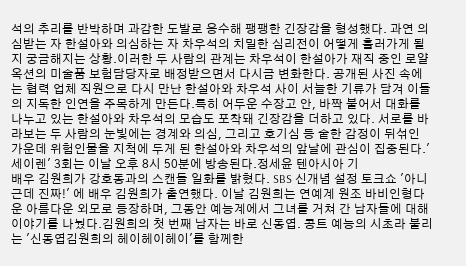석의 추리를 반박하며 과감한 도발로 응수해 팽팽한 긴장감을 형성했다. 과연 의심받는 자 한설아와 의심하는 자 차우석의 치밀한 심리전이 어떻게 흘러가게 될지 궁금해지는 상황.이러한 두 사람의 관계는 차우석이 한설아가 재직 중인 로얄옥션의 미술품 보험담당자로 배정받으면서 다시금 변화한다. 공개된 사진 속에는 협력 업체 직원으로 다시 만난 한설아와 차우석 사이 서늘한 기류가 담겨 이들의 지독한 인연을 주목하게 만든다.특히 어두운 수장고 안, 바짝 붙어서 대화를 나누고 있는 한설아와 차우석의 모습도 포착돼 긴장감을 더하고 있다. 서로를 바라보는 두 사람의 눈빛에는 경계와 의심, 그리고 호기심 등 숱한 감정이 뒤섞인 가운데 위험인물을 지척에 두게 된 한설아와 차우석의 앞날에 관심이 집중된다.'세이렌' 3회는 이날 오후 8시 50분에 방송된다.정세윤 텐아시아 기
배우 김원희가 강호동과의 스캔들 일화를 밝혔다. SBS 신개념 설정 토크쇼 '아니 근데 진짜!' 에 배우 김원희가 출연했다. 이날 김원희는 연예계 원조 바비인형다운 아름다운 외모로 등장하며, 그동안 예능계에서 그녀를 거쳐 간 남자들에 대해 이야기를 나눴다.김원희의 첫 번째 남자는 바로 신동엽. 콩트 예능의 시초라 불리는 '신동엽김원희의 헤이헤이헤이'를 함께한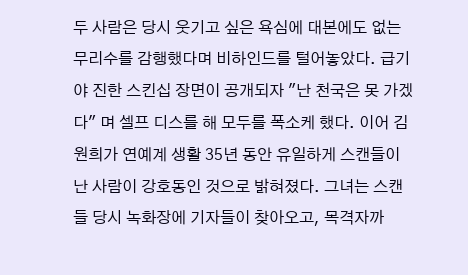두 사람은 당시 웃기고 싶은 욕심에 대본에도 없는 무리수를 감행했다며 비하인드를 털어놓았다. 급기야 진한 스킨십 장면이 공개되자 "난 천국은 못 가겠다" 며 셀프 디스를 해 모두를 폭소케 했다. 이어 김원희가 연예계 생활 35년 동안 유일하게 스캔들이 난 사람이 강호동인 것으로 밝혀졌다. 그녀는 스캔들 당시 녹화장에 기자들이 찾아오고, 목격자까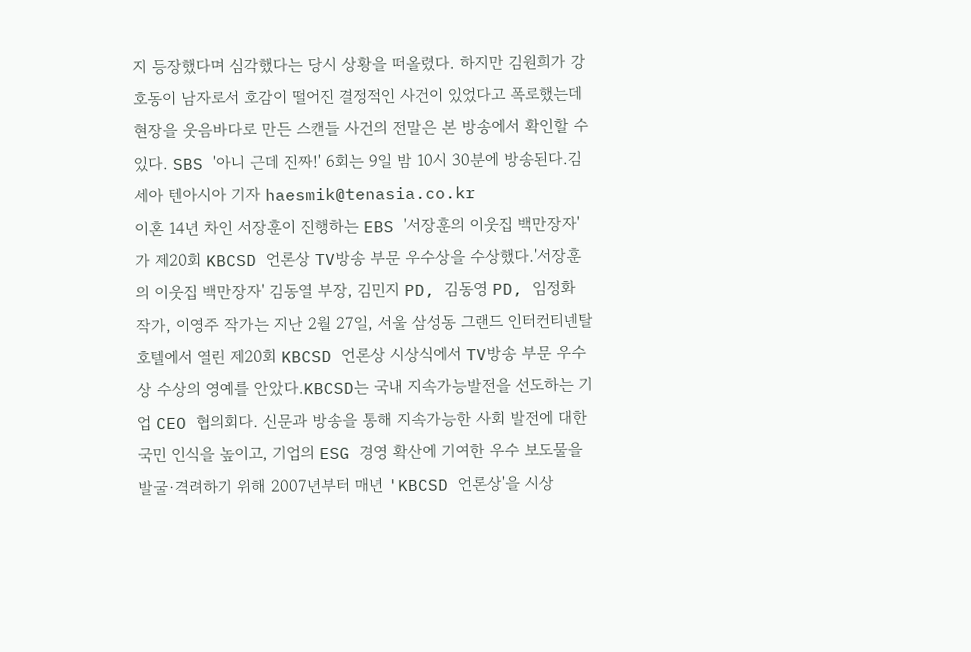지 등장했다며 심각했다는 당시 상황을 떠올렸다. 하지만 김원희가 강호동이 남자로서 호감이 떨어진 결정적인 사건이 있었다고 폭로했는데 현장을 웃음바다로 만든 스캔들 사건의 전말은 본 방송에서 확인할 수 있다. SBS '아니 근데 진짜!' 6회는 9일 밤 10시 30분에 방송된다.김세아 텐아시아 기자 haesmik@tenasia.co.kr
이혼 14년 차인 서장훈이 진행하는 EBS '서장훈의 이웃집 백만장자'가 제20회 KBCSD 언론상 TV방송 부문 우수상을 수상했다.'서장훈의 이웃집 백만장자' 김동열 부장, 김민지 PD, 김동영 PD, 임정화 작가, 이영주 작가는 지난 2월 27일, 서울 삼성동 그랜드 인터컨티넨탈 호텔에서 열린 제20회 KBCSD 언론상 시상식에서 TV방송 부문 우수상 수상의 영예를 안았다.KBCSD는 국내 지속가능발전을 선도하는 기업 CEO 협의회다. 신문과 방송을 통해 지속가능한 사회 발전에 대한 국민 인식을 높이고, 기업의 ESG 경영 확산에 기여한 우수 보도물을 발굴·격려하기 위해 2007년부터 매년 'KBCSD 언론상'을 시상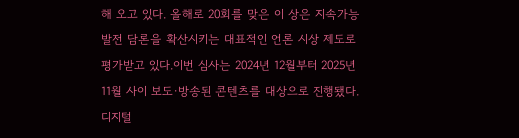해 오고 있다. 올해로 20회를 맞은 이 상은 지속가능발전 담론을 확산시키는 대표적인 언론 시상 제도로 평가받고 있다.이번 심사는 2024년 12월부터 2025년 11월 사이 보도·방송된 콘텐츠를 대상으로 진행됐다. 디지털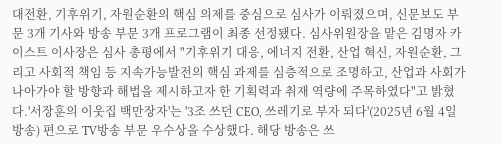대전환, 기후위기, 자원순환의 핵심 의제를 중심으로 심사가 이뤄졌으며, 신문보도 부문 3개 기사와 방송 부문 3개 프로그램이 최종 선정됐다. 심사위원장을 맡은 김명자 카이스트 이사장은 심사 총평에서 "기후위기 대응, 에너지 전환, 산업 혁신, 자원순환, 그리고 사회적 책임 등 지속가능발전의 핵심 과제를 심층적으로 조명하고, 산업과 사회가 나아가야 할 방향과 해법을 제시하고자 한 기획력과 취재 역량에 주목하였다"고 밝혔다.'서장훈의 이웃집 백만장자'는 '3조 쓰던 CEO, 쓰레기로 부자 되다'(2025년 6월 4일 방송) 편으로 TV방송 부문 우수상을 수상했다. 해당 방송은 쓰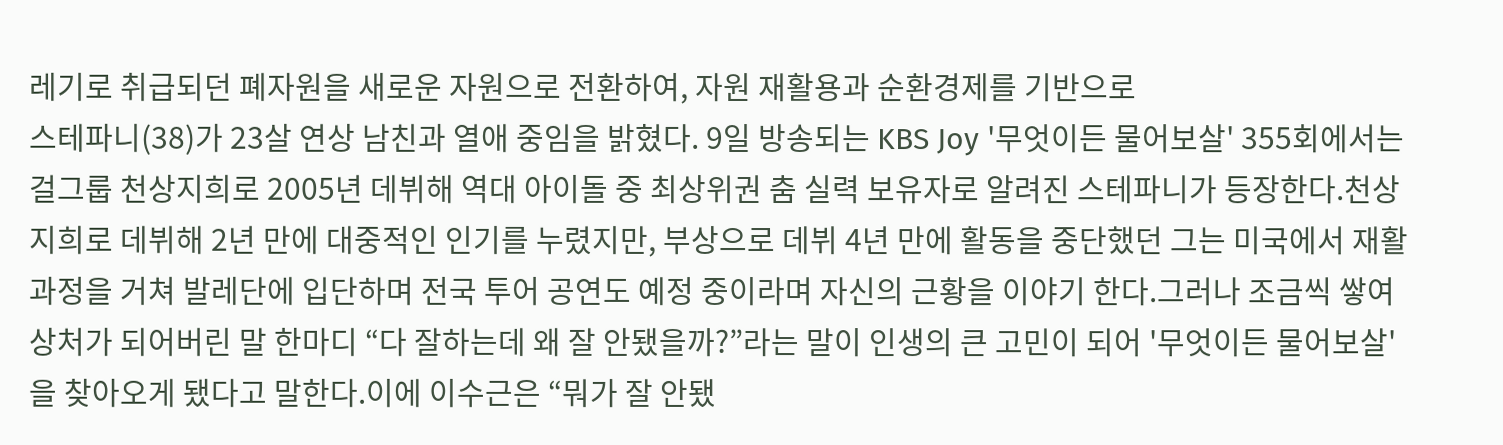레기로 취급되던 폐자원을 새로운 자원으로 전환하여, 자원 재활용과 순환경제를 기반으로
스테파니(38)가 23살 연상 남친과 열애 중임을 밝혔다. 9일 방송되는 KBS Joy '무엇이든 물어보살' 355회에서는 걸그룹 천상지희로 2005년 데뷔해 역대 아이돌 중 최상위권 춤 실력 보유자로 알려진 스테파니가 등장한다.천상지희로 데뷔해 2년 만에 대중적인 인기를 누렸지만, 부상으로 데뷔 4년 만에 활동을 중단했던 그는 미국에서 재활 과정을 거쳐 발레단에 입단하며 전국 투어 공연도 예정 중이라며 자신의 근황을 이야기 한다.그러나 조금씩 쌓여 상처가 되어버린 말 한마디 “다 잘하는데 왜 잘 안됐을까?”라는 말이 인생의 큰 고민이 되어 '무엇이든 물어보살'을 찾아오게 됐다고 말한다.이에 이수근은 “뭐가 잘 안됐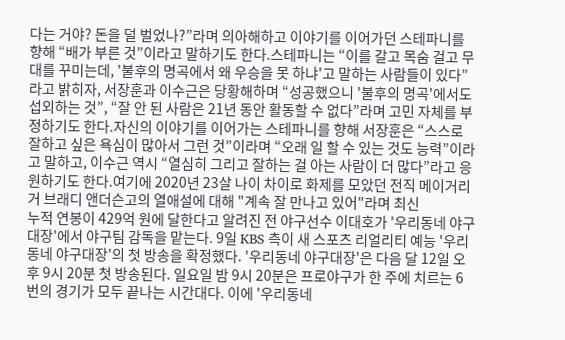다는 거야? 돈을 덜 벌었나?”라며 의아해하고 이야기를 이어가던 스테파니를 향해 “배가 부른 것”이라고 말하기도 한다.스테파니는 “이를 갈고 목숨 걸고 무대를 꾸미는데, '불후의 명곡에서 왜 우승을 못 하냐'고 말하는 사람들이 있다”라고 밝히자, 서장훈과 이수근은 당황해하며 “성공했으니 '불후의 명곡'에서도 섭외하는 것”, “잘 안 된 사람은 21년 동안 활동할 수 없다”라며 고민 자체를 부정하기도 한다.자신의 이야기를 이어가는 스테파니를 향해 서장훈은 “스스로 잘하고 싶은 욕심이 많아서 그런 것”이라며 “오래 일 할 수 있는 것도 능력”이라고 말하고, 이수근 역시 “열심히 그리고 잘하는 걸 아는 사람이 더 많다”라고 응원하기도 한다.여기에 2020년 23살 나이 차이로 화제를 모았던 전직 메이거리거 브래디 앤더슨고의 열애설에 대해 "계속 잘 만나고 있어"라며 최신
누적 연봉이 429억 원에 달한다고 알려진 전 야구선수 이대호가 '우리동네 야구대장'에서 야구팀 감독을 맡는다. 9일 KBS 측이 새 스포츠 리얼리티 예능 '우리동네 야구대장'의 첫 방송을 확정했다. '우리동네 야구대장'은 다음 달 12일 오후 9시 20분 첫 방송된다. 일요일 밤 9시 20분은 프로야구가 한 주에 치르는 6번의 경기가 모두 끝나는 시간대다. 이에 '우리동네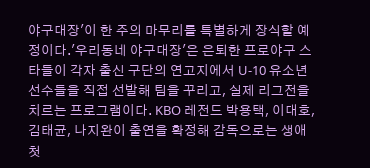야구대장'이 한 주의 마무리를 특별하게 장식할 예정이다.'우리동네 야구대장'은 은퇴한 프로야구 스타들이 각자 출신 구단의 연고지에서 U-10 유소년 선수들을 직접 선발해 팀을 꾸리고, 실제 리그전을 치르는 프로그램이다. KBO 레전드 박용택, 이대호, 김태균, 나지완이 출연을 확정해 감독으로는 생애 첫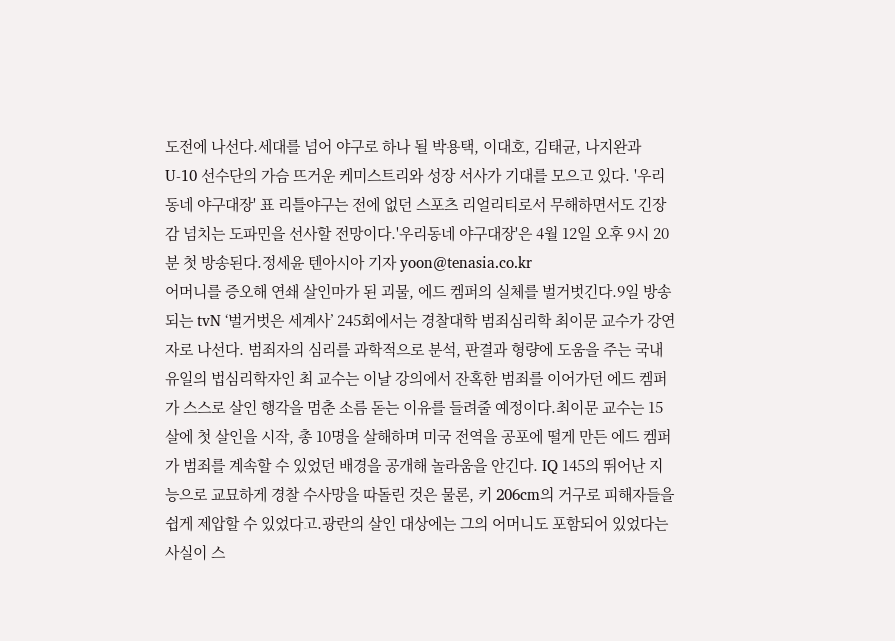도전에 나선다.세대를 넘어 야구로 하나 될 박용택, 이대호, 김태균, 나지완과 U-10 선수단의 가슴 뜨거운 케미스트리와 성장 서사가 기대를 모으고 있다. '우리동네 야구대장' 표 리틀야구는 전에 없던 스포츠 리얼리티로서 무해하면서도 긴장감 넘치는 도파민을 선사할 전망이다.'우리동네 야구대장'은 4월 12일 오후 9시 20분 첫 방송된다.정세윤 텐아시아 기자 yoon@tenasia.co.kr
어머니를 증오해 연쇄 살인마가 된 괴물, 에드 켐퍼의 실체를 벌거벗긴다.9일 방송되는 tvN ‘벌거벗은 세계사’ 245회에서는 경찰대학 범죄심리학 최이문 교수가 강연자로 나선다. 범죄자의 심리를 과학적으로 분석, 판결과 형량에 도움을 주는 국내 유일의 법심리학자인 최 교수는 이날 강의에서 잔혹한 범죄를 이어가던 에드 켐퍼가 스스로 살인 행각을 멈춘 소름 돋는 이유를 들려줄 예정이다.최이문 교수는 15살에 첫 살인을 시작, 총 10명을 살해하며 미국 전역을 공포에 떨게 만든 에드 켐퍼가 범죄를 계속할 수 있었던 배경을 공개해 놀라움을 안긴다. IQ 145의 뛰어난 지능으로 교묘하게 경찰 수사망을 따돌린 것은 물론, 키 206cm의 거구로 피해자들을 쉽게 제압할 수 있었다고.광란의 살인 대상에는 그의 어머니도 포함되어 있었다는 사실이 스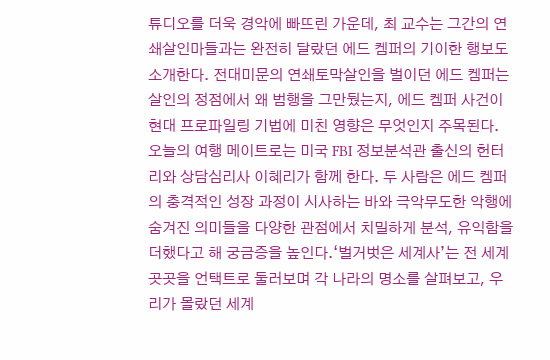튜디오를 더욱 경악에 빠뜨린 가운데, 최 교수는 그간의 연쇄살인마들과는 완전히 달랐던 에드 켐퍼의 기이한 행보도 소개한다. 전대미문의 연쇄토막살인을 벌이던 에드 켐퍼는 살인의 정점에서 왜 범행을 그만뒀는지, 에드 켐퍼 사건이 현대 프로파일링 기법에 미친 영향은 무엇인지 주목된다. 오늘의 여행 메이트로는 미국 FBI 정보분석관 출신의 헌터 리와 상담심리사 이혜리가 함께 한다. 두 사람은 에드 켐퍼의 충격적인 성장 과정이 시사하는 바와 극악무도한 악행에 숨겨진 의미들을 다양한 관점에서 치밀하게 분석, 유익함을 더했다고 해 궁금증을 높인다.‘벌거벗은 세계사’는 전 세계 곳곳을 언택트로 둘러보며 각 나라의 명소를 살펴보고, 우리가 몰랐던 세계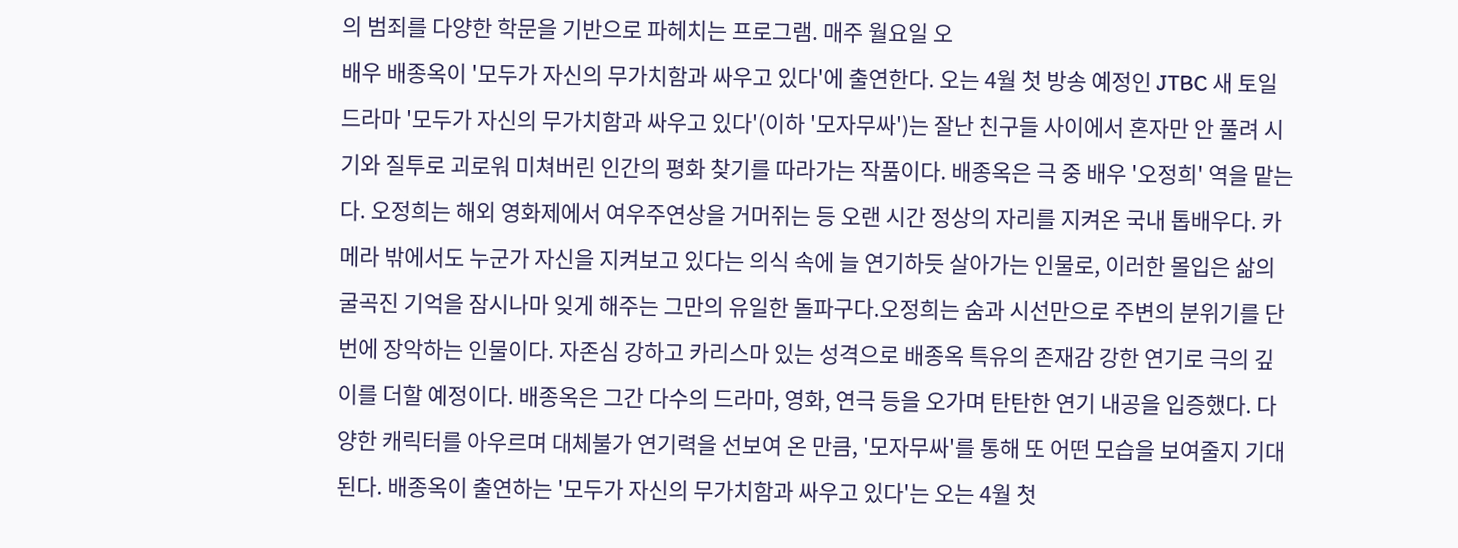의 범죄를 다양한 학문을 기반으로 파헤치는 프로그램. 매주 월요일 오
배우 배종옥이 '모두가 자신의 무가치함과 싸우고 있다'에 출연한다. 오는 4월 첫 방송 예정인 JTBC 새 토일드라마 '모두가 자신의 무가치함과 싸우고 있다'(이하 '모자무싸')는 잘난 친구들 사이에서 혼자만 안 풀려 시기와 질투로 괴로워 미쳐버린 인간의 평화 찾기를 따라가는 작품이다. 배종옥은 극 중 배우 '오정희' 역을 맡는다. 오정희는 해외 영화제에서 여우주연상을 거머쥐는 등 오랜 시간 정상의 자리를 지켜온 국내 톱배우다. 카메라 밖에서도 누군가 자신을 지켜보고 있다는 의식 속에 늘 연기하듯 살아가는 인물로, 이러한 몰입은 삶의 굴곡진 기억을 잠시나마 잊게 해주는 그만의 유일한 돌파구다.오정희는 숨과 시선만으로 주변의 분위기를 단번에 장악하는 인물이다. 자존심 강하고 카리스마 있는 성격으로 배종옥 특유의 존재감 강한 연기로 극의 깊이를 더할 예정이다. 배종옥은 그간 다수의 드라마, 영화, 연극 등을 오가며 탄탄한 연기 내공을 입증했다. 다양한 캐릭터를 아우르며 대체불가 연기력을 선보여 온 만큼, '모자무싸'를 통해 또 어떤 모습을 보여줄지 기대된다. 배종옥이 출연하는 '모두가 자신의 무가치함과 싸우고 있다'는 오는 4월 첫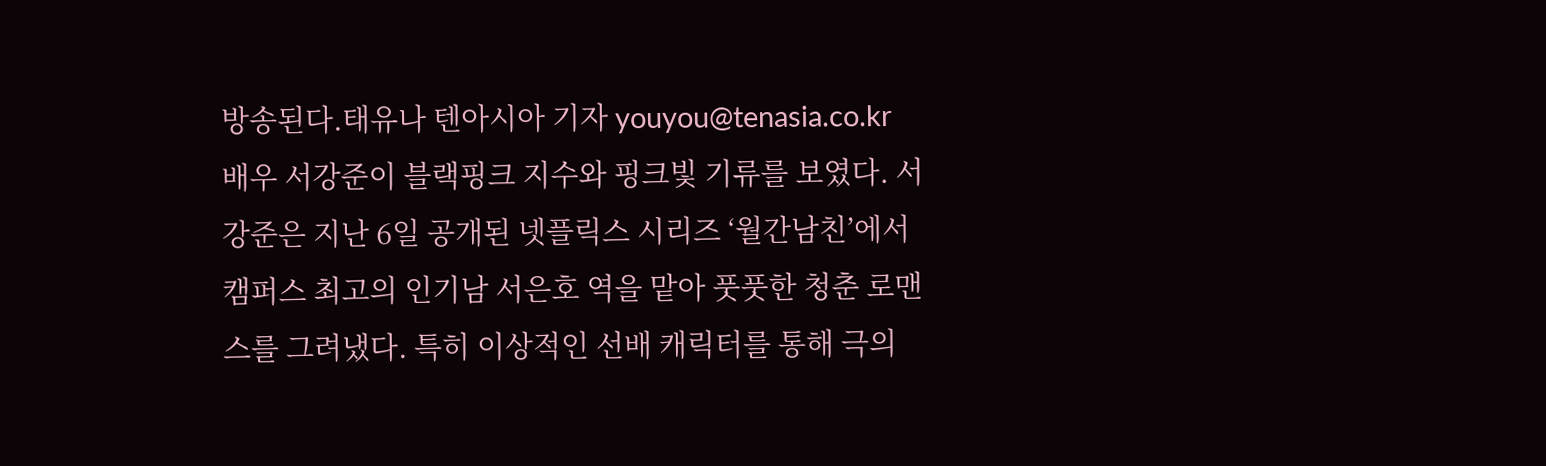방송된다.태유나 텐아시아 기자 youyou@tenasia.co.kr
배우 서강준이 블랙핑크 지수와 핑크빛 기류를 보였다. 서강준은 지난 6일 공개된 넷플릭스 시리즈 ‘월간남친’에서 캠퍼스 최고의 인기남 서은호 역을 맡아 풋풋한 청춘 로맨스를 그려냈다. 특히 이상적인 선배 캐릭터를 통해 극의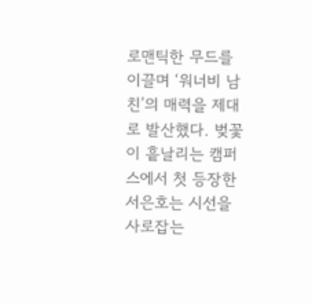로맨틱한 무드를 이끌며 ‘워너비 남친’의 매력을 제대로 발산했다. 벚꽃이 흩날리는 캠퍼스에서 첫 등장한 서은호는 시선을 사로잡는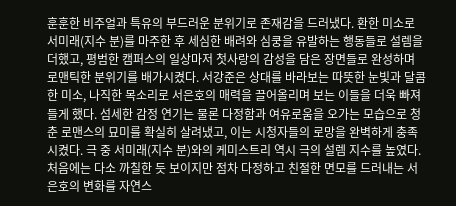훈훈한 비주얼과 특유의 부드러운 분위기로 존재감을 드러냈다. 환한 미소로 서미래(지수 분)를 마주한 후 세심한 배려와 심쿵을 유발하는 행동들로 설렘을 더했고, 평범한 캠퍼스의 일상마저 첫사랑의 감성을 담은 장면들로 완성하며 로맨틱한 분위기를 배가시켰다. 서강준은 상대를 바라보는 따뜻한 눈빛과 달콤한 미소, 나직한 목소리로 서은호의 매력을 끌어올리며 보는 이들을 더욱 빠져들게 했다. 섬세한 감정 연기는 물론 다정함과 여유로움을 오가는 모습으로 청춘 로맨스의 묘미를 확실히 살려냈고, 이는 시청자들의 로망을 완벽하게 충족시켰다. 극 중 서미래(지수 분)와의 케미스트리 역시 극의 설렘 지수를 높였다. 처음에는 다소 까칠한 듯 보이지만 점차 다정하고 친절한 면모를 드러내는 서은호의 변화를 자연스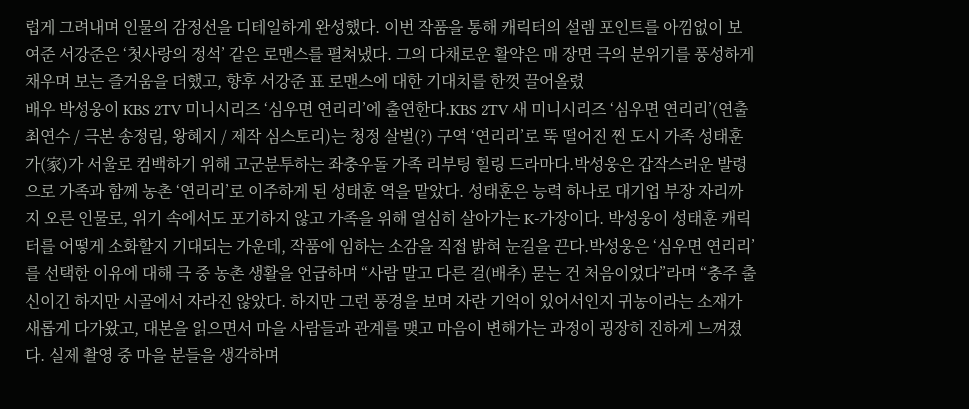럽게 그려내며 인물의 감정선을 디테일하게 완성했다. 이번 작품을 통해 캐릭터의 설렘 포인트를 아낌없이 보여준 서강준은 ‘첫사랑의 정석’ 같은 로맨스를 펼쳐냈다. 그의 다채로운 활약은 매 장면 극의 분위기를 풍성하게 채우며 보는 즐거움을 더했고, 향후 서강준 표 로맨스에 대한 기대치를 한껏 끌어올렸
배우 박성웅이 KBS 2TV 미니시리즈 ‘심우면 연리리’에 출연한다.KBS 2TV 새 미니시리즈 ‘심우면 연리리’(연출 최연수 / 극본 송정림, 왕혜지 / 제작 심스토리)는 청정 살벌(?) 구역 ‘연리리’로 뚝 떨어진 찐 도시 가족 성태훈가(家)가 서울로 컴백하기 위해 고군분투하는 좌충우돌 가족 리부팅 힐링 드라마다.박성웅은 갑작스러운 발령으로 가족과 함께 농촌 ‘연리리’로 이주하게 된 성태훈 역을 맡았다. 성태훈은 능력 하나로 대기업 부장 자리까지 오른 인물로, 위기 속에서도 포기하지 않고 가족을 위해 열심히 살아가는 K-가장이다. 박성웅이 성태훈 캐릭터를 어떻게 소화할지 기대되는 가운데, 작품에 임하는 소감을 직접 밝혀 눈길을 끈다.박성웅은 ‘심우면 연리리’를 선택한 이유에 대해 극 중 농촌 생활을 언급하며 “사람 말고 다른 걸(배추) 묻는 건 처음이었다”라며 “충주 출신이긴 하지만 시골에서 자라진 않았다. 하지만 그런 풍경을 보며 자란 기억이 있어서인지 귀농이라는 소재가 새롭게 다가왔고, 대본을 읽으면서 마을 사람들과 관계를 맺고 마음이 변해가는 과정이 굉장히 진하게 느껴졌다. 실제 촬영 중 마을 분들을 생각하며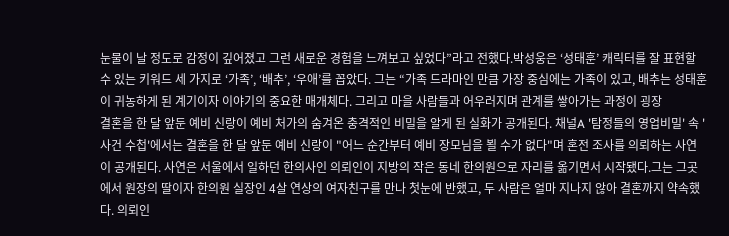눈물이 날 정도로 감정이 깊어졌고 그런 새로운 경험을 느껴보고 싶었다”라고 전했다.박성웅은 ‘성태훈’ 캐릭터를 잘 표현할 수 있는 키워드 세 가지로 ‘가족’, ‘배추’, ‘우애’를 꼽았다. 그는 “가족 드라마인 만큼 가장 중심에는 가족이 있고, 배추는 성태훈이 귀농하게 된 계기이자 이야기의 중요한 매개체다. 그리고 마을 사람들과 어우러지며 관계를 쌓아가는 과정이 굉장
결혼을 한 달 앞둔 예비 신랑이 예비 처가의 숨겨온 충격적인 비밀을 알게 된 실화가 공개된다. 채널A '탐정들의 영업비밀' 속 '사건 수첩'에서는 결혼을 한 달 앞둔 예비 신랑이 "어느 순간부터 예비 장모님을 뵐 수가 없다"며 혼전 조사를 의뢰하는 사연이 공개된다. 사연은 서울에서 일하던 한의사인 의뢰인이 지방의 작은 동네 한의원으로 자리를 옮기면서 시작됐다.그는 그곳에서 원장의 딸이자 한의원 실장인 4살 연상의 여자친구를 만나 첫눈에 반했고, 두 사람은 얼마 지나지 않아 결혼까지 약속했다. 의뢰인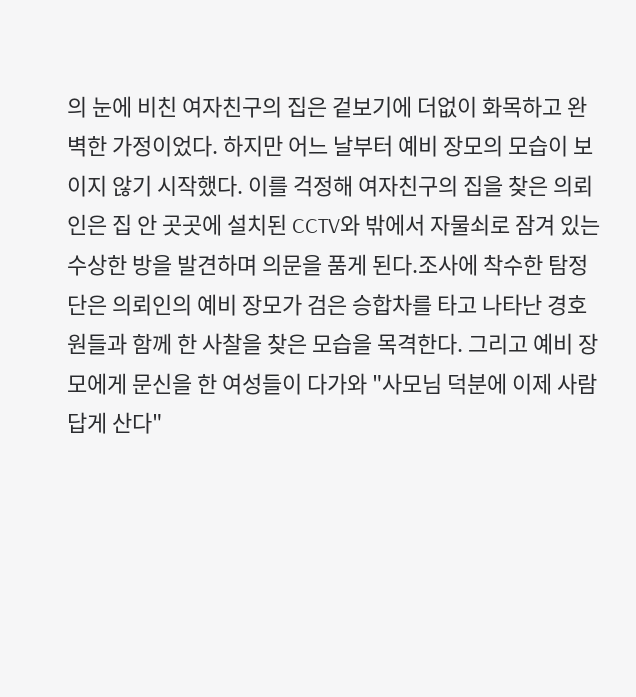의 눈에 비친 여자친구의 집은 겉보기에 더없이 화목하고 완벽한 가정이었다. 하지만 어느 날부터 예비 장모의 모습이 보이지 않기 시작했다. 이를 걱정해 여자친구의 집을 찾은 의뢰인은 집 안 곳곳에 설치된 CCTV와 밖에서 자물쇠로 잠겨 있는 수상한 방을 발견하며 의문을 품게 된다.조사에 착수한 탐정단은 의뢰인의 예비 장모가 검은 승합차를 타고 나타난 경호원들과 함께 한 사찰을 찾은 모습을 목격한다. 그리고 예비 장모에게 문신을 한 여성들이 다가와 "사모님 덕분에 이제 사람답게 산다"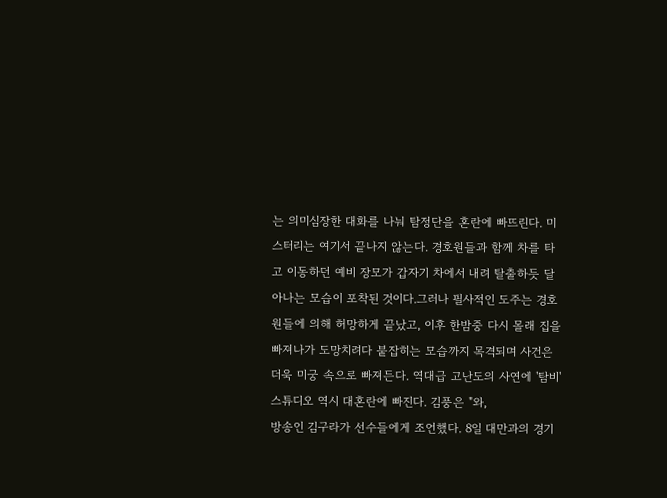는 의미심장한 대화를 나눠 탐정단을 혼란에 빠뜨린다. 미스터리는 여기서 끝나지 않는다. 경호원들과 함께 차를 타고 이동하던 예비 장모가 갑자기 차에서 내려 탈출하듯 달아나는 모습이 포착된 것이다.그러나 필사적인 도주는 경호원들에 의해 허망하게 끝났고, 이후 한밤중 다시 몰래 집을 빠져나가 도망치려다 붙잡히는 모습까지 목격되며 사건은 더욱 미궁 속으로 빠져든다. 역대급 고난도의 사연에 '탐비' 스튜디오 역시 대혼란에 빠진다. 김풍은 "와,
방송인 김구라가 선수들에게 조언했다. 8일 대만과의 경기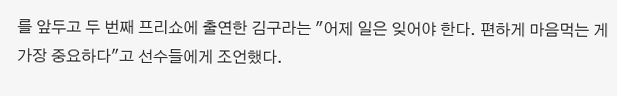를 앞두고 두 번째 프리쇼에 출연한 김구라는 "어제 일은 잊어야 한다. 편하게 마음먹는 게 가장 중요하다"고 선수들에게 조언했다.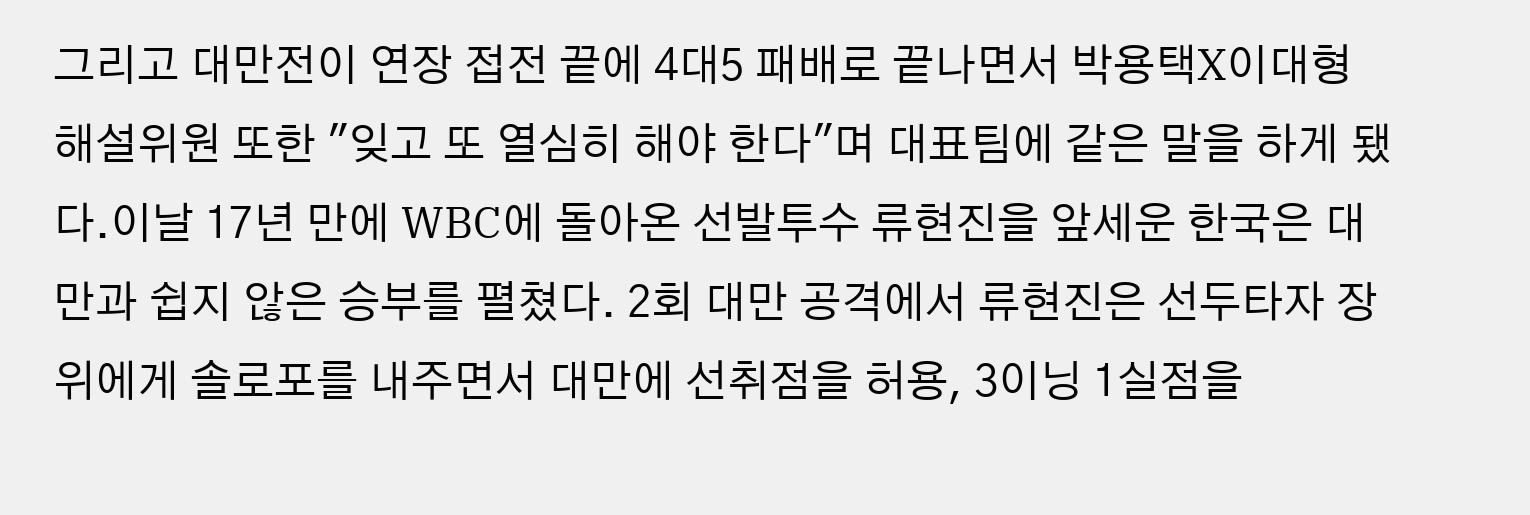그리고 대만전이 연장 접전 끝에 4대5 패배로 끝나면서 박용택X이대형 해설위원 또한 "잊고 또 열심히 해야 한다"며 대표팀에 같은 말을 하게 됐다.이날 17년 만에 WBC에 돌아온 선발투수 류현진을 앞세운 한국은 대만과 쉽지 않은 승부를 펼쳤다. 2회 대만 공격에서 류현진은 선두타자 장위에게 솔로포를 내주면서 대만에 선취점을 허용, 3이닝 1실점을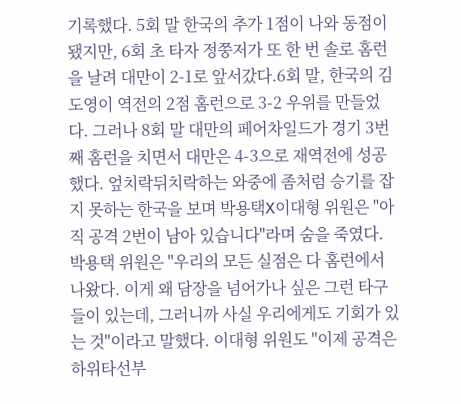기록했다. 5회 말 한국의 추가 1점이 나와 동점이 됐지만, 6회 초 타자 정쭝저가 또 한 번 솔로 홈런을 날려 대만이 2-1로 앞서갔다.6회 말, 한국의 김도영이 역전의 2점 홈런으로 3-2 우위를 만들었다. 그러나 8회 말 대만의 페어차일드가 경기 3번째 홈런을 치면서 대만은 4-3으로 재역전에 성공했다. 엎치락뒤치락하는 와중에 좀처럼 승기를 잡지 못하는 한국을 보며 박용택X이대형 위원은 "아직 공격 2번이 남아 있습니다"라며 숨을 죽였다. 박용택 위원은 "우리의 모든 실점은 다 홈런에서 나왔다. 이게 왜 담장을 넘어가나 싶은 그런 타구들이 있는데, 그러니까 사실 우리에게도 기회가 있는 것"이라고 말했다. 이대형 위원도 "이제 공격은 하위타선부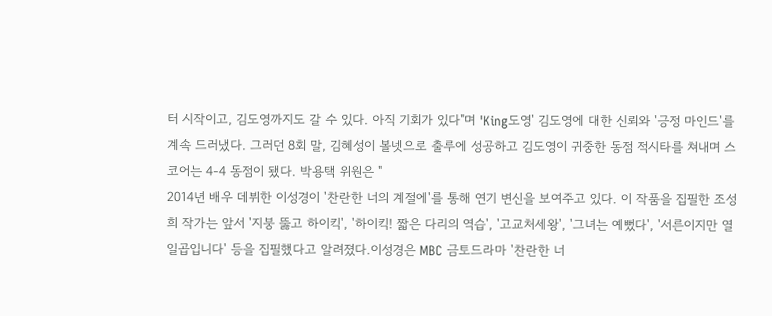터 시작이고, 김도영까지도 갈 수 있다. 아직 기회가 있다"며 'King도영' 김도영에 대한 신뢰와 '긍정 마인드'를 계속 드러냈다. 그러던 8회 말, 김혜성이 볼넷으로 출루에 성공하고 김도영이 귀중한 동점 적시타를 쳐내며 스코어는 4-4 동점이 됐다. 박용택 위원은 "
2014년 배우 데뷔한 이성경이 '찬란한 너의 계절에'를 통해 연기 변신을 보여주고 있다. 이 작품을 집필한 조성희 작가는 앞서 '지붕 뚫고 하이킥', '하이킥! 짧은 다리의 역습', '고교처세왕', '그녀는 예뻤다', '서른이지만 열일곱입니다' 등을 집필했다고 알려졌다.이성경은 MBC 금토드라마 '찬란한 너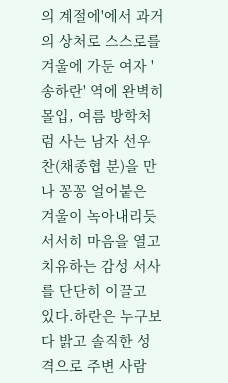의 계절에'에서 과거의 상처로 스스로를 겨울에 가둔 여자 '송하란' 역에 완벽히 몰입, 여름 방학처럼 사는 남자 선우찬(채종협 분)을 만나 꽁꽁 얼어붙은 겨울이 녹아내리듯 서서히 마음을 열고 치유하는 감성 서사를 단단히 이끌고 있다.하란은 누구보다 밝고 솔직한 성격으로 주변 사람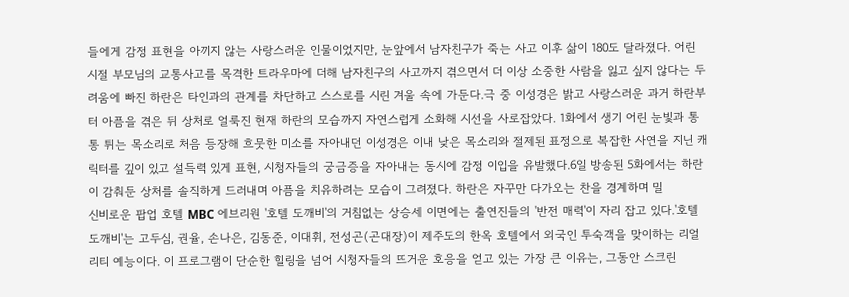들에게 감정 표현을 아끼지 않는 사랑스러운 인물이었지만, 눈앞에서 남자친구가 죽는 사고 이후 삶이 180도 달라졌다. 어린 시절 부모님의 교통사고를 목격한 트라우마에 더해 남자친구의 사고까지 겪으면서 더 이상 소중한 사람을 잃고 싶지 않다는 두려움에 빠진 하란은 타인과의 관계를 차단하고 스스로를 시린 겨울 속에 가둔다.극 중 이성경은 밝고 사랑스러운 과거 하란부터 아픔을 겪은 뒤 상처로 얼룩진 현재 하란의 모습까지 자연스럽게 소화해 시선을 사로잡았다. 1화에서 생기 어린 눈빛과 통통 튀는 목소리로 처음 등장해 흐뭇한 미소를 자아내던 이성경은 이내 낮은 목소리와 절제된 표정으로 복잡한 사연을 지닌 캐릭터를 깊이 있고 설득력 있게 표현, 시청자들의 궁금증을 자아내는 동시에 감정 이입을 유발했다.6일 방송된 5화에서는 하란이 감춰둔 상처를 솔직하게 드러내며 아픔을 치유하려는 모습이 그려졌다. 하란은 자꾸만 다가오는 찬을 경계하며 밀
신비로운 팝업 호텔 MBC 에브리원 '호텔 도깨비'의 거침없는 상승세 이면에는 출연진들의 '반전 매력'이 자리 잡고 있다.'호텔 도깨비'는 고두심, 권율, 손나은, 김동준, 이대휘, 전성곤(곤대장)이 제주도의 한옥 호텔에서 외국인 투숙객을 맞이하는 리얼리티 예능이다. 이 프로그램이 단순한 힐링을 넘어 시청자들의 뜨거운 호응을 얻고 있는 가장 큰 이유는, 그동안 스크린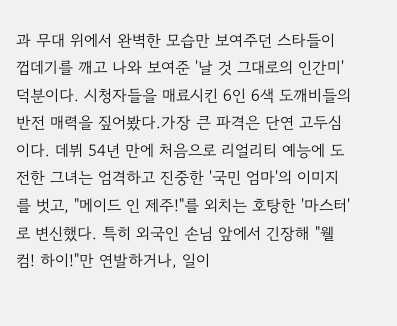과 무대 위에서 완벽한 모습만 보여주던 스타들이 껍데기를 깨고 나와 보여준 '날 것 그대로의 인간미' 덕분이다. 시청자들을 매료시킨 6인 6색 도깨비들의 반전 매력을 짚어봤다.가장 큰 파격은 단연 고두심이다. 데뷔 54년 만에 처음으로 리얼리티 예능에 도전한 그녀는 엄격하고 진중한 '국민 엄마'의 이미지를 벗고, "메이드 인 제주!"를 외치는 호탕한 '마스터'로 변신했다. 특히 외국인 손님 앞에서 긴장해 "웰컴! 하이!"만 연발하거나, 일이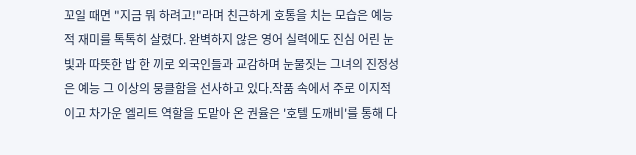꼬일 때면 "지금 뭐 하려고!"라며 친근하게 호통을 치는 모습은 예능적 재미를 톡톡히 살렸다. 완벽하지 않은 영어 실력에도 진심 어린 눈빛과 따뜻한 밥 한 끼로 외국인들과 교감하며 눈물짓는 그녀의 진정성은 예능 그 이상의 뭉클함을 선사하고 있다.작품 속에서 주로 이지적이고 차가운 엘리트 역할을 도맡아 온 권율은 '호텔 도깨비'를 통해 다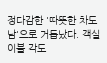정다감한 '따뜻한 차도남'으로 거듭났다. 객실 이불 각도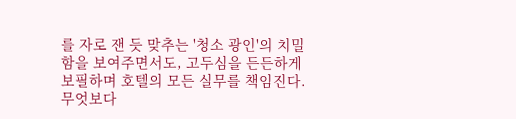를 자로 잰 듯 맞추는 '청소 광인'의 치밀함을 보여주면서도, 고두심을 든든하게 보필하며 호텔의 모든 실무를 책임진다. 무엇보다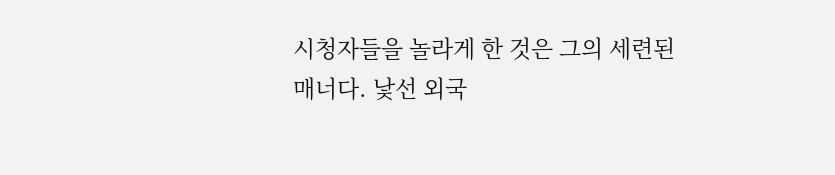시청자들을 놀라게 한 것은 그의 세련된 매너다. 낯선 외국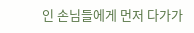인 손님들에게 먼저 다가가